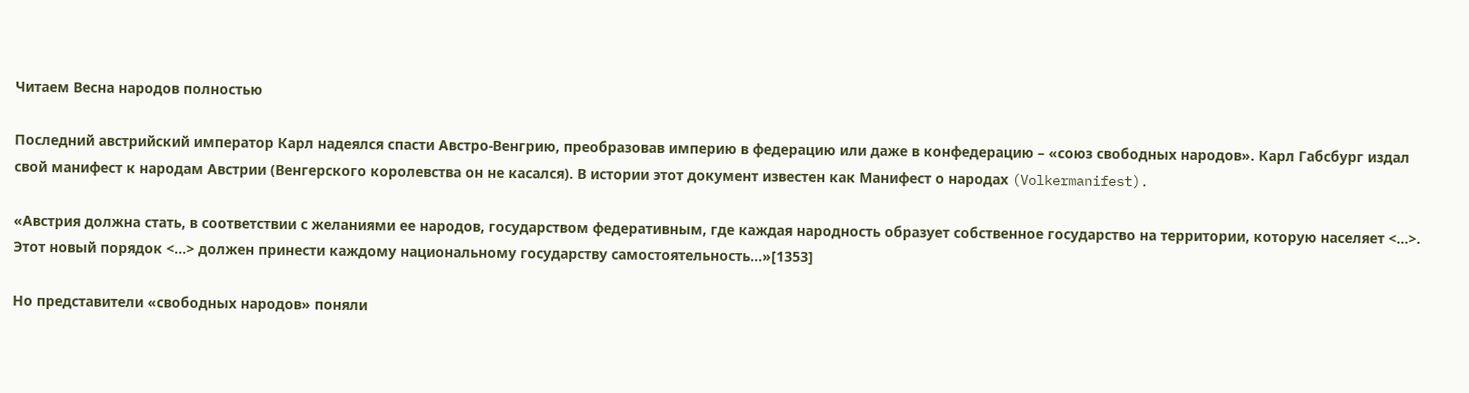Читаем Весна народов полностью

Последний австрийский император Карл надеялся спасти Австро-Венгрию, преобразовав империю в федерацию или даже в конфедерацию – «союз свободных народов». Карл Габсбург издал свой манифест к народам Австрии (Венгерского королевства он не касался). В истории этот документ известен как Манифест о народах (Volkermanifest).

«Австрия должна стать, в соответствии с желаниями ее народов, государством федеративным, где каждая народность образует собственное государство на территории, которую населяет <…>. Этот новый порядок <…> должен принести каждому национальному государству самостоятельность…»[1353]

Но представители «свободных народов» поняли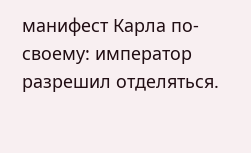манифест Карла по-своему: император разрешил отделяться.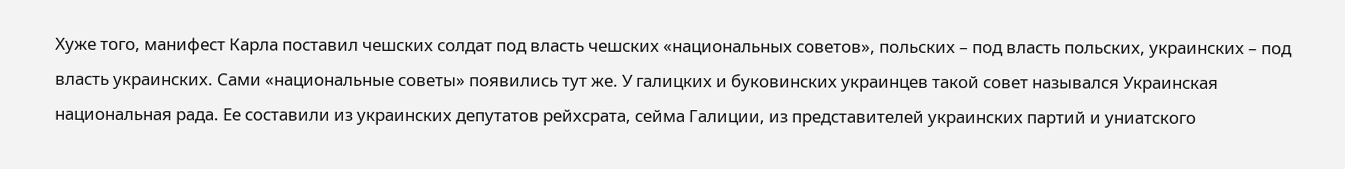Хуже того, манифест Карла поставил чешских солдат под власть чешских «национальных советов», польских – под власть польских, украинских – под власть украинских. Сами «национальные советы» появились тут же. У галицких и буковинских украинцев такой совет назывался Украинская национальная рада. Ее составили из украинских депутатов рейхсрата, сейма Галиции, из представителей украинских партий и униатского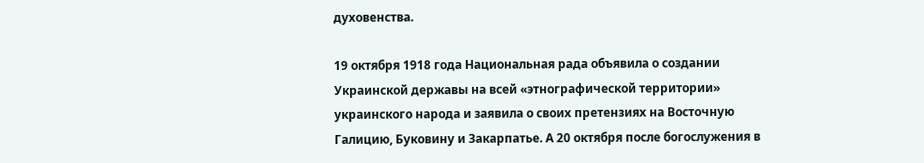духовенства.

19 октября 1918 года Национальная рада объявила о создании Украинской державы на всей «этнографической территории» украинского народа и заявила о своих претензиях на Восточную Галицию, Буковину и Закарпатье. А 20 октября после богослужения в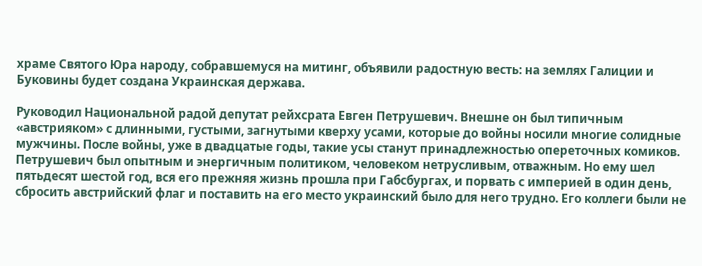храме Святого Юра народу, собравшемуся на митинг, объявили радостную весть: на землях Галиции и Буковины будет создана Украинская держава.

Руководил Национальной радой депутат рейхсрата Евген Петрушевич. Внешне он был типичным «австрияком» с длинными, густыми, загнутыми кверху усами, которые до войны носили многие солидные мужчины. После войны, уже в двадцатые годы, такие усы станут принадлежностью опереточных комиков. Петрушевич был опытным и энергичным политиком, человеком нетрусливым, отважным. Но ему шел пятьдесят шестой год, вся его прежняя жизнь прошла при Габсбургах, и порвать с империей в один день, сбросить австрийский флаг и поставить на его место украинский было для него трудно. Его коллеги были не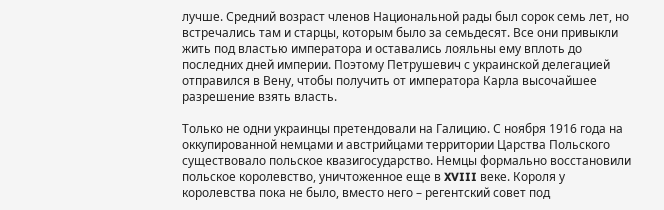лучше. Средний возраст членов Национальной рады был сорок семь лет, но встречались там и старцы, которым было за семьдесят. Все они привыкли жить под властью императора и оставались лояльны ему вплоть до последних дней империи. Поэтому Петрушевич с украинской делегацией отправился в Вену, чтобы получить от императора Карла высочайшее разрешение взять власть.

Только не одни украинцы претендовали на Галицию. С ноября 1916 года на оккупированной немцами и австрийцами территории Царства Польского существовало польское квазигосударство. Немцы формально восстановили польское королевство, уничтоженное еще в XVIII веке. Короля у королевства пока не было, вместо него – регентский совет под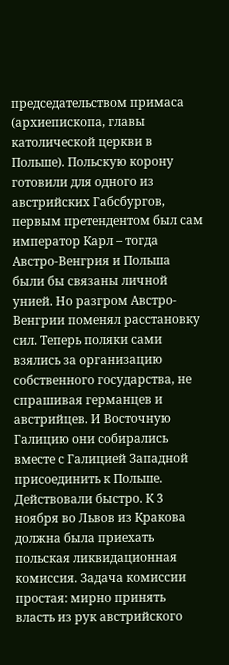председательством примаса (архиепископа, главы католической церкви в Польше). Польскую корону готовили для одного из австрийских Габсбургов, первым претендентом был сам император Карл – тогда Австро-Венгрия и Польша были бы связаны личной унией. Но разгром Австро-Венгрии поменял расстановку сил. Теперь поляки сами взялись за организацию собственного государства, не спрашивая германцев и австрийцев. И Восточную Галицию они собирались вместе с Галицией Западной присоединить к Польше. Действовали быстро. К 3 ноября во Львов из Кракова должна была приехать польская ликвидационная комиссия. Задача комиссии простая: мирно принять власть из рук австрийского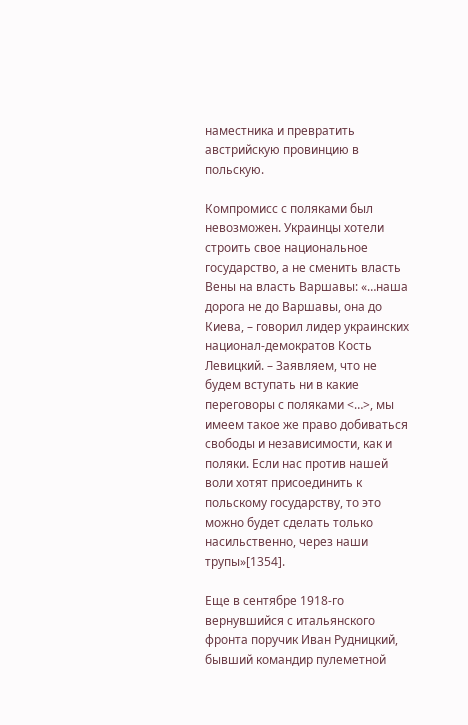наместника и превратить австрийскую провинцию в польскую.

Компромисс с поляками был невозможен. Украинцы хотели строить свое национальное государство, а не сменить власть Вены на власть Варшавы: «…наша дорога не до Варшавы, она до Киева, – говорил лидер украинских национал-демократов Кость Левицкий. – Заявляем, что не будем вступать ни в какие переговоры с поляками <…>, мы имеем такое же право добиваться свободы и независимости, как и поляки. Если нас против нашей воли хотят присоединить к польскому государству, то это можно будет сделать только насильственно, через наши трупы»[1354].

Еще в сентябре 1918-го вернувшийся с итальянского фронта поручик Иван Рудницкий, бывший командир пулеметной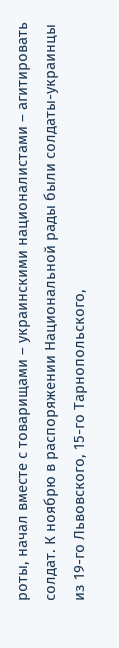роты, начал вместе с товарищами – украинскими националистами – агитировать солдат. К ноябрю в распоряжении Национальной рады были солдаты-украинцы из 19-го Львовского, 15-го Тарнопольского,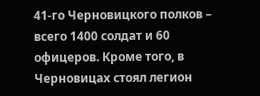41-го Черновицкого полков – всего 1400 солдат и 60 офицеров. Кроме того, в Черновицах стоял легион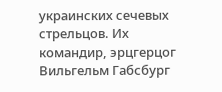украинских сечевых стрельцов. Их командир, эрцгерцог Вильгельм Габсбург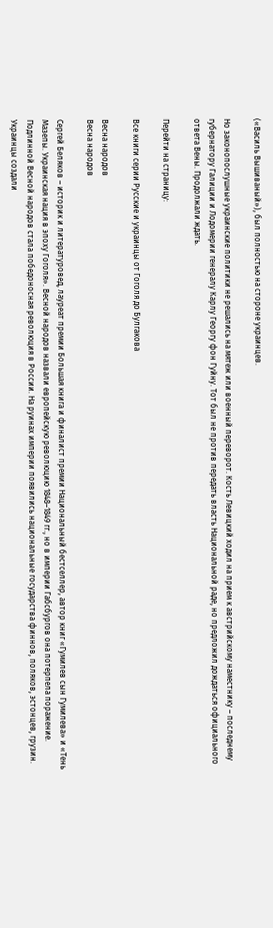(«Василь Вышиваный»), был полностью на стороне украинцев.

Но законопослушные украинские политики не решались на мятеж или военный переворот. Кость Левицкий ходил на прием к австрийскому наместнику – последнему губернатору Галиции и Лодомерии генералу Карлу Георгу фон Гуйну. Тот был не против передать власть Национальной раде, но предложил дождаться официального ответа Вены. Продолжали ждать.

Перейти на страницу:

Все книги серии Русские и украинцы от Гоголя до Булгакова

Весна народов
Весна народов

Сергей Беляков – историк и литературовед, лауреат премии Большая книга и финалист премии Национальный бестселлер, автор книг «Гумилев сын Гумилева» и «Тень Мазепы. Украинская нация в эпоху Гоголя». Весной народов назвали европейскую революцию 1848–1849 гг., но в империи Габсбургов она потерпела поражение. Подлинной Весной народов стала победоносная революция в России. На руинах империи появились национальные государства финнов, поляков, эстонцев, грузин. Украинцы создали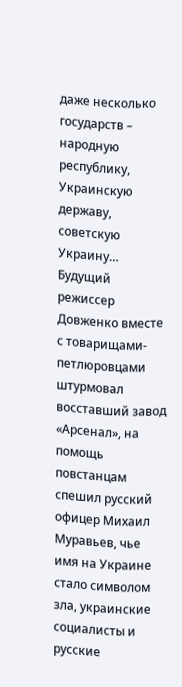даже несколько государств – народную республику, Украинскую державу, советскую Украину… Будущий режиссер Довженко вместе с товарищами-петлюровцами штурмовал восставший завод «Арсенал», на помощь повстанцам спешил русский офицер Михаил Муравьев, чье имя на Украине стало символом зла, украинские социалисты и русские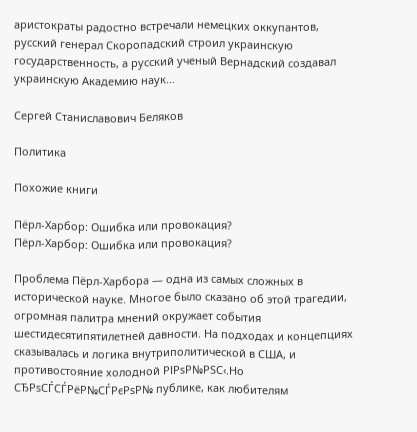аристократы радостно встречали немецких оккупантов, русский генерал Скоропадский строил украинскую государственность, а русский ученый Вернадский создавал украинскую Академию наук…

Сергей Станиславович Беляков

Политика

Похожие книги

Пёрл-Харбор: Ошибка или провокация?
Пёрл-Харбор: Ошибка или провокация?

Проблема Пёрл-Харбора — одна из самых сложных в исторической науке. Многое было сказано об этой трагедии, огромная палитра мнений окружает события шестидесятипятилетней давности. На подходах и концепциях сказывалась и логика внутриполитической в США, и противостояние холодной РІРѕР№РЅС‹.Но СЂРѕСЃСЃРёР№СЃРєРѕР№ публике, как любителям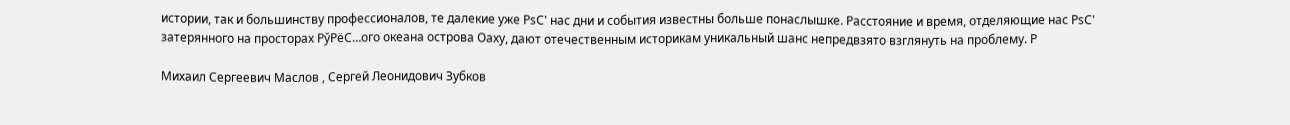истории, так и большинству профессионалов, те далекие уже РѕС' нас дни и события известны больше понаслышке. Расстояние и время, отделяющие нас РѕС' затерянного на просторах РўРёС…ого океана острова Оаху, дают отечественным историкам уникальный шанс непредвзято взглянуть на проблему. Р

Михаил Сергеевич Маслов , Сергей Леонидович Зубков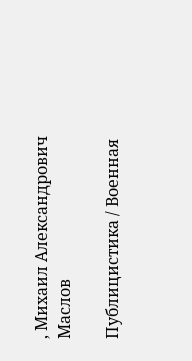, Михаил Александрович Маслов

Публицистика / Военная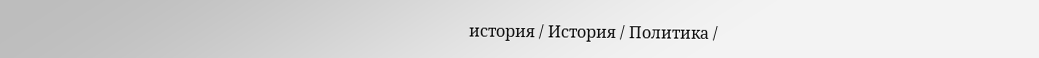история / История / Политика /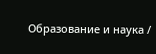Образование и наука /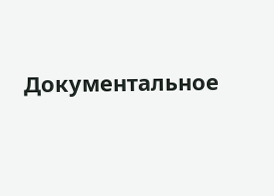Документальное